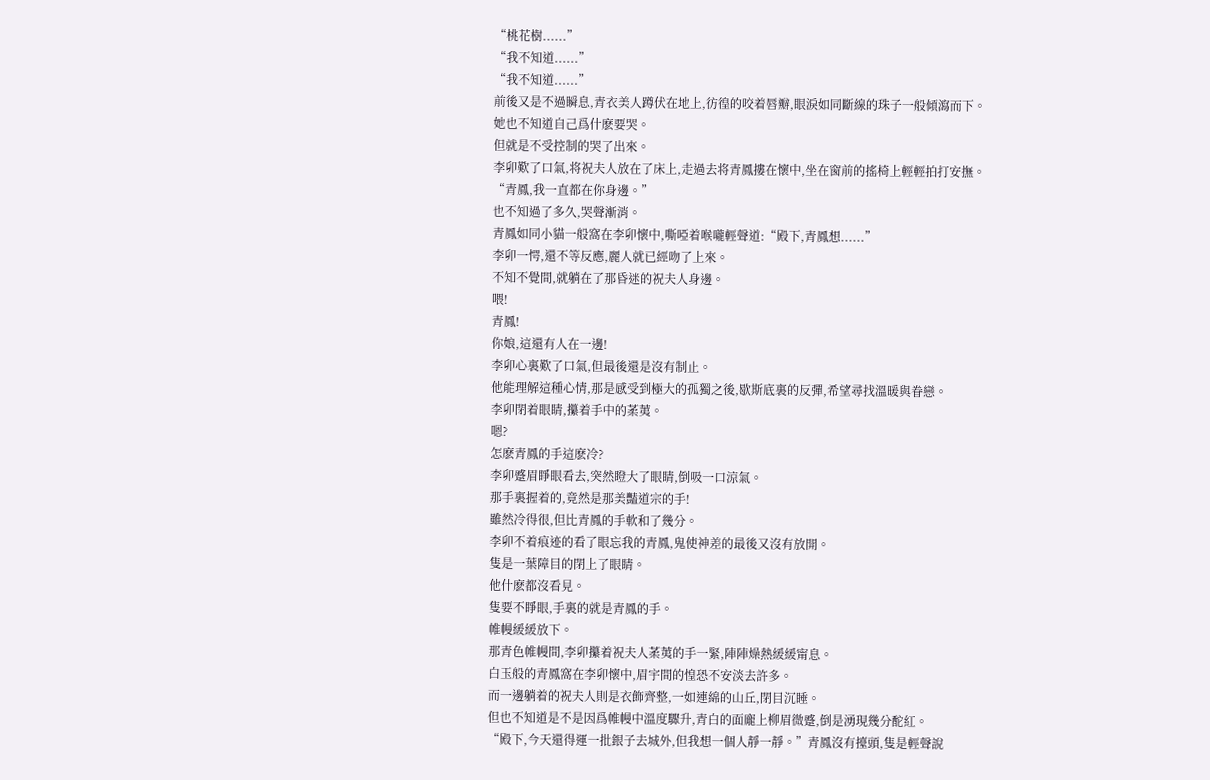“桃花樹......”
“我不知道......”
“我不知道......”
前後又是不過瞬息,青衣美人蹲伏在地上,彷徨的咬着唇瓣,眼淚如同斷線的珠子一般傾瀉而下。
她也不知道自己爲什麽要哭。
但就是不受控制的哭了出來。
李卯歎了口氣,将祝夫人放在了床上,走過去将青鳳摟在懷中,坐在窗前的搖椅上輕輕拍打安撫。
“青鳳,我一直都在你身邊。”
也不知過了多久,哭聲漸消。
青鳳如同小貓一般窩在李卯懷中,嘶啞着喉嚨輕聲道:“殿下,青鳳想......”
李卯一愕,還不等反應,麗人就已經吻了上來。
不知不覺間,就躺在了那昏迷的祝夫人身邊。
喂!
青鳳!
你娘,這還有人在一邊!
李卯心裏歎了口氣,但最後還是沒有制止。
他能理解這種心情,那是感受到極大的孤獨之後,歇斯底裏的反彈,希望尋找溫暖與眷戀。
李卯閉着眼睛,攥着手中的葇荑。
嗯?
怎麽青鳳的手這麽冷?
李卯蹙眉睜眼看去,突然瞪大了眼睛,倒吸一口涼氣。
那手裏握着的,竟然是那美豔道宗的手!
雖然冷得很,但比青鳳的手軟和了幾分。
李卯不着痕迹的看了眼忘我的青鳳,鬼使神差的最後又沒有放開。
隻是一葉障目的閉上了眼睛。
他什麽都沒看見。
隻要不睜眼,手裏的就是青鳳的手。
帷幔緩緩放下。
那青色帷幔間,李卯攥着祝夫人葇荑的手一緊,陣陣燥熱緩緩甯息。
白玉般的青鳳窩在李卯懷中,眉宇間的惶恐不安淡去許多。
而一邊躺着的祝夫人則是衣飾齊整,一如連綿的山丘,閉目沉睡。
但也不知道是不是因爲帷幔中溫度驟升,青白的面龐上柳眉微蹙,倒是湧現幾分酡紅。
“殿下,今天還得運一批銀子去城外,但我想一個人靜一靜。”青鳳沒有擡頭,隻是輕聲說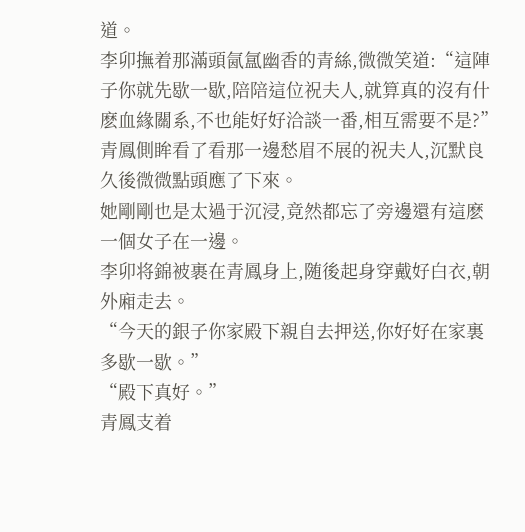道。
李卯撫着那滿頭氤氲幽香的青絲,微微笑道:“這陣子你就先歇一歇,陪陪這位祝夫人,就算真的沒有什麽血緣關系,不也能好好洽談一番,相互需要不是?”
青鳳側眸看了看那一邊愁眉不展的祝夫人,沉默良久後微微點頭應了下來。
她剛剛也是太過于沉浸,竟然都忘了旁邊還有這麽一個女子在一邊。
李卯将錦被裹在青鳳身上,随後起身穿戴好白衣,朝外廂走去。
“今天的銀子你家殿下親自去押送,你好好在家裏多歇一歇。”
“殿下真好。”
青鳳支着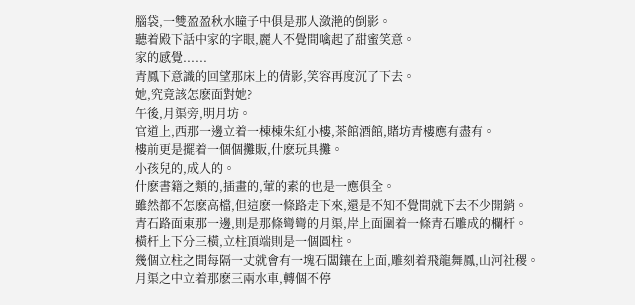腦袋,一雙盈盈秋水瞳子中俱是那人潋滟的倒影。
聽着殿下話中家的字眼,麗人不覺間噙起了甜蜜笑意。
家的感覺......
青鳳下意識的回望那床上的倩影,笑容再度沉了下去。
她,究竟該怎麽面對她?
午後,月渠旁,明月坊。
官道上,西那一邊立着一棟棟朱紅小樓,茶館酒館,賭坊青樓應有盡有。
樓前更是擺着一個個攤販,什麽玩具攤。
小孩兒的,成人的。
什麽書籍之類的,插畫的,葷的素的也是一應俱全。
雖然都不怎麽高檔,但這麽一條路走下來,還是不知不覺間就下去不少開銷。
青石路面東那一邊,則是那條彎彎的月渠,岸上面圍着一條青石雕成的欄杆。
橫杆上下分三橫,立柱頂端則是一個圓柱。
幾個立柱之間每隔一丈就會有一塊石闆鑲在上面,雕刻着飛龍舞鳳,山河社稷。
月渠之中立着那麽三兩水車,轉個不停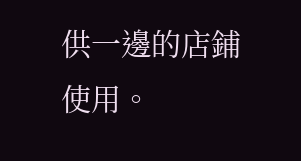供一邊的店鋪使用。